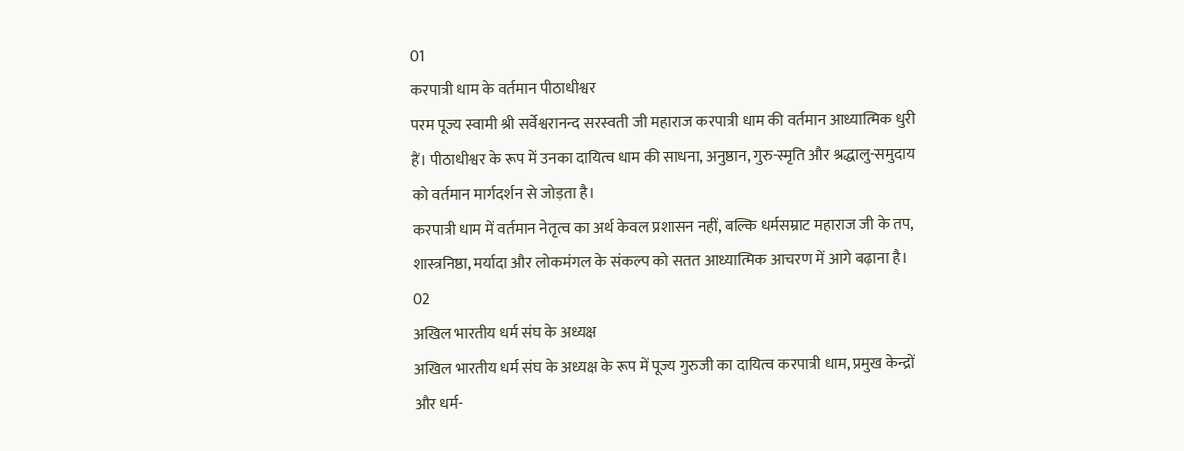01
करपात्री धाम के वर्तमान पीठाधीश्वर
परम पूज्य स्वामी श्री सर्वेश्वरानन्द सरस्वती जी महाराज करपात्री धाम की वर्तमान आध्यात्मिक धुरी हैं। पीठाधीश्वर के रूप में उनका दायित्व धाम की साधना, अनुष्ठान, गुरु-स्मृति और श्रद्धालु-समुदाय को वर्तमान मार्गदर्शन से जोड़ता है।
करपात्री धाम में वर्तमान नेतृत्व का अर्थ केवल प्रशासन नहीं, बल्कि धर्मसम्राट महाराज जी के तप, शास्त्रनिष्ठा, मर्यादा और लोकमंगल के संकल्प को सतत आध्यात्मिक आचरण में आगे बढ़ाना है।
02
अखिल भारतीय धर्म संघ के अध्यक्ष
अखिल भारतीय धर्म संघ के अध्यक्ष के रूप में पूज्य गुरुजी का दायित्व करपात्री धाम, प्रमुख केन्द्रों और धर्म-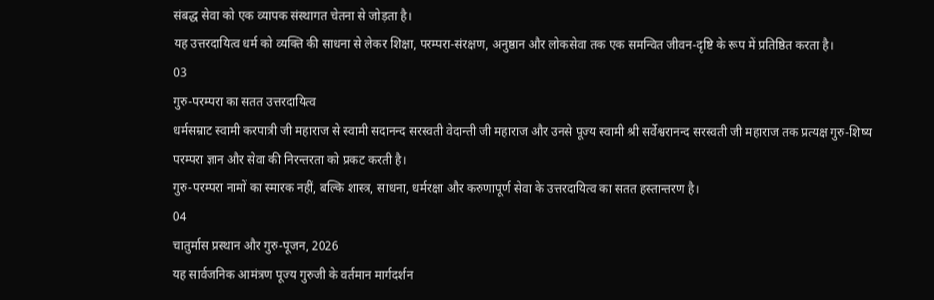संबद्ध सेवा को एक व्यापक संस्थागत चेतना से जोड़ता है।
यह उत्तरदायित्व धर्म को व्यक्ति की साधना से लेकर शिक्षा, परम्परा-संरक्षण, अनुष्ठान और लोकसेवा तक एक समन्वित जीवन-दृष्टि के रूप में प्रतिष्ठित करता है।
03
गुरु-परम्परा का सतत उत्तरदायित्व
धर्मसम्राट स्वामी करपात्री जी महाराज से स्वामी सदानन्द सरस्वती वेदान्ती जी महाराज और उनसे पूज्य स्वामी श्री सर्वेश्वरानन्द सरस्वती जी महाराज तक प्रत्यक्ष गुरु-शिष्य परम्परा ज्ञान और सेवा की निरन्तरता को प्रकट करती है।
गुरु-परम्परा नामों का स्मारक नहीं, बल्कि शास्त्र, साधना, धर्मरक्षा और करुणापूर्ण सेवा के उत्तरदायित्व का सतत हस्तान्तरण है।
04
चातुर्मास प्रस्थान और गुरु-पूजन, 2026
यह सार्वजनिक आमंत्रण पूज्य गुरुजी के वर्तमान मार्गदर्शन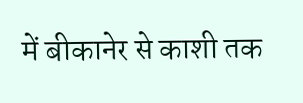में बीकानेर से काशी तक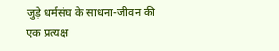जुड़े धर्मसंघ के साधना-जीवन की एक प्रत्यक्ष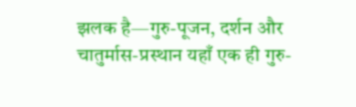झलक है—गुरु-पूजन, दर्शन और चातुर्मास-प्रस्थान यहाँ एक ही गुरु-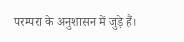परम्परा के अनुशासन में जुड़े हैं।